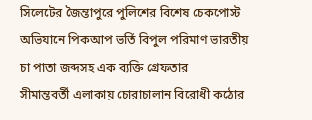সিলেটের জৈন্তাপুরে পুলিশের বিশেষ চেকপোস্ট অভিযানে পিকআপ ভর্তি বিপুল পরিমাণ ভারতীয় চা পাতা জব্দসহ এক ব্যক্তি গ্রেফতার
সীমান্তবর্তী এলাকায় চোরাচালান বিরোধী কঠোর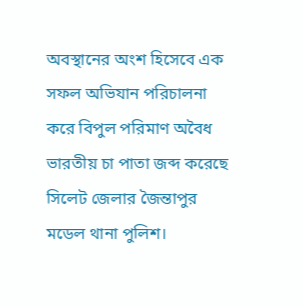অবস্থানের অংশ হিসেবে এক সফল অভিযান পরিচালনা করে বিপুল পরিমাণ অবৈধ ভারতীয় চা পাতা জব্দ করেছে সিলেট জেলার জৈন্তাপুর মডেল থানা পুলিশ।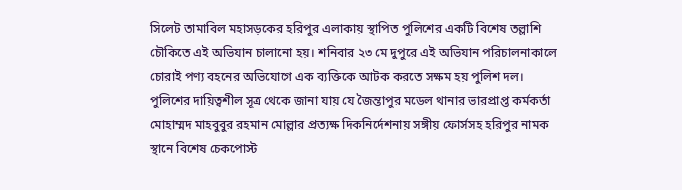সিলেট তামাবিল মহাসড়কের হরিপুর এলাকায় স্থাপিত পুলিশের একটি বিশেষ তল্লাশি চৌকিতে এই অভিযান চালানো হয়। শনিবার ২৩ মে দুপুরে এই অভিযান পরিচালনাকালে চোরাই পণ্য বহনের অভিযোগে এক ব্যক্তিকে আটক করতে সক্ষম হয় পুলিশ দল।
পুলিশের দায়িত্বশীল সূত্র থেকে জানা যায় যে জৈন্তাপুর মডেল থানার ভারপ্রাপ্ত কর্মকর্তা মোহাম্মদ মাহবুবুর রহমান মোল্লার প্রত্যক্ষ দিকনির্দেশনায় সঙ্গীয় ফোর্সসহ হরিপুর নামক স্থানে বিশেষ চেকপোস্ট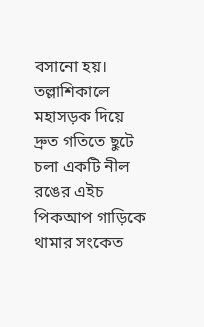বসানো হয়। তল্লাশিকালে মহাসড়ক দিয়ে দ্রুত গতিতে ছুটে চলা একটি নীল রঙের এইচ পিকআপ গাড়িকে থামার সংকেত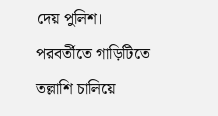দেয় পুলিশ। পরবর্তীতে গাড়িটিতে তল্লাশি চালিয়ে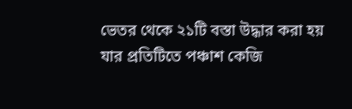ভেতর থেকে ২১টি বস্তা উদ্ধার করা হয় যার প্রতিটিতে পঞ্চাশ কেজি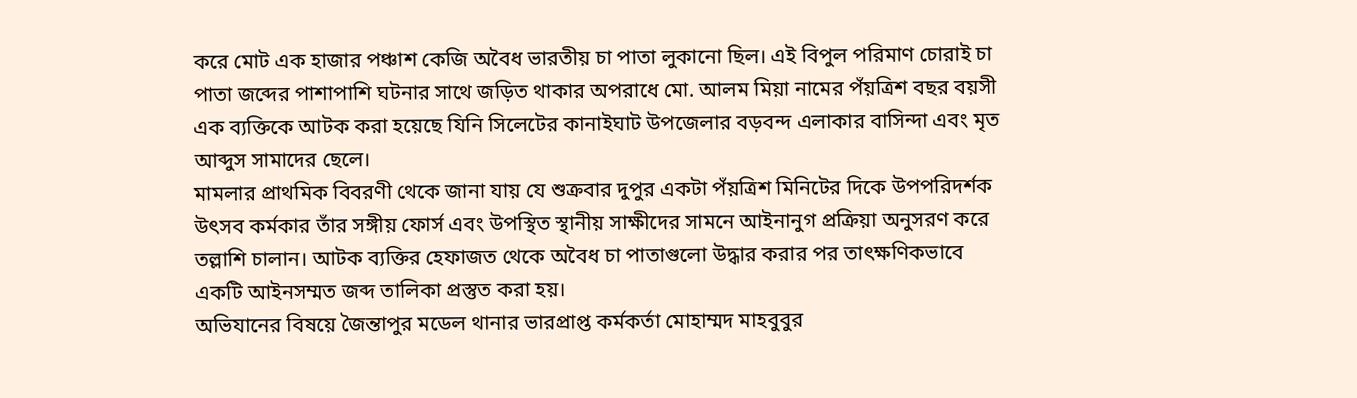করে মোট এক হাজার পঞ্চাশ কেজি অবৈধ ভারতীয় চা পাতা লুকানো ছিল। এই বিপুল পরিমাণ চোরাই চা পাতা জব্দের পাশাপাশি ঘটনার সাথে জড়িত থাকার অপরাধে মো. আলম মিয়া নামের পঁয়ত্রিশ বছর বয়সী এক ব্যক্তিকে আটক করা হয়েছে যিনি সিলেটের কানাইঘাট উপজেলার বড়বন্দ এলাকার বাসিন্দা এবং মৃত আব্দুস সামাদের ছেলে।
মামলার প্রাথমিক বিবরণী থেকে জানা যায় যে শুক্রবার দুপুর একটা পঁয়ত্রিশ মিনিটের দিকে উপপরিদর্শক উৎসব কর্মকার তাঁর সঙ্গীয় ফোর্স এবং উপস্থিত স্থানীয় সাক্ষীদের সামনে আইনানুগ প্রক্রিয়া অনুসরণ করে তল্লাশি চালান। আটক ব্যক্তির হেফাজত থেকে অবৈধ চা পাতাগুলো উদ্ধার করার পর তাৎক্ষণিকভাবে একটি আইনসম্মত জব্দ তালিকা প্রস্তুত করা হয়।
অভিযানের বিষয়ে জৈন্তাপুর মডেল থানার ভারপ্রাপ্ত কর্মকর্তা মোহাম্মদ মাহবুবুর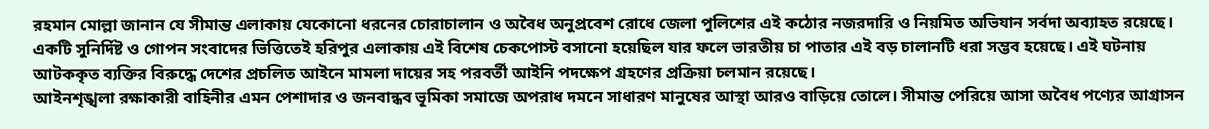রহমান মোল্লা জানান যে সীমান্ত এলাকায় যেকোনো ধরনের চোরাচালান ও অবৈধ অনুপ্রবেশ রোধে জেলা পুলিশের এই কঠোর নজরদারি ও নিয়মিত অভিযান সর্বদা অব্যাহত রয়েছে। একটি সুনির্দিষ্ট ও গোপন সংবাদের ভিত্তিতেই হরিপুর এলাকায় এই বিশেষ চেকপোস্ট বসানো হয়েছিল যার ফলে ভারতীয় চা পাতার এই বড় চালানটি ধরা সম্ভব হয়েছে। এই ঘটনায় আটককৃত ব্যক্তির বিরুদ্ধে দেশের প্রচলিত আইনে মামলা দায়ের সহ পরবর্তী আইনি পদক্ষেপ গ্রহণের প্রক্রিয়া চলমান রয়েছে।
আইনশৃঙ্খলা রক্ষাকারী বাহিনীর এমন পেশাদার ও জনবান্ধব ভূমিকা সমাজে অপরাধ দমনে সাধারণ মানুষের আস্থা আরও বাড়িয়ে তোলে। সীমান্ত পেরিয়ে আসা অবৈধ পণ্যের আগ্রাসন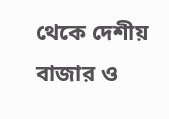থেকে দেশীয় বাজার ও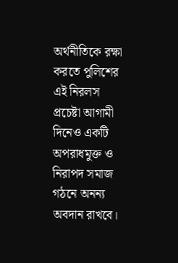অর্থনীতিকে রক্ষা করতে পুলিশের এই নিরলস প্রচেষ্টা আগামী দিনেও একটি অপরাধমুক্ত ও নিরাপদ সমাজ গঠনে অনন্য অবদান রাখবে।